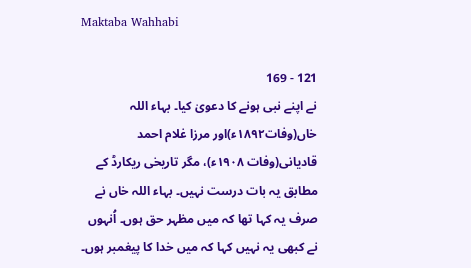Maktaba Wahhabi

121 - 169
نے اپنے نبی ہونے کا دعویٰ کیا۔ بہاء اللہ خاں(وفات۱۸۹۲ء)اور مرزا غلام احمد قادیانی(وفات ۱۹۰۸ء)، مگر تاریخی ریکارڈ کے مطابق یہ بات درست نہیں۔ بہاء اللہ خاں نے صرف یہ کہا تھا کہ میں مظہر حق ہوں۔ اُنہوں نے کبھی یہ نہیں کہا کہ میں خدا کا پیغمبر ہوں۔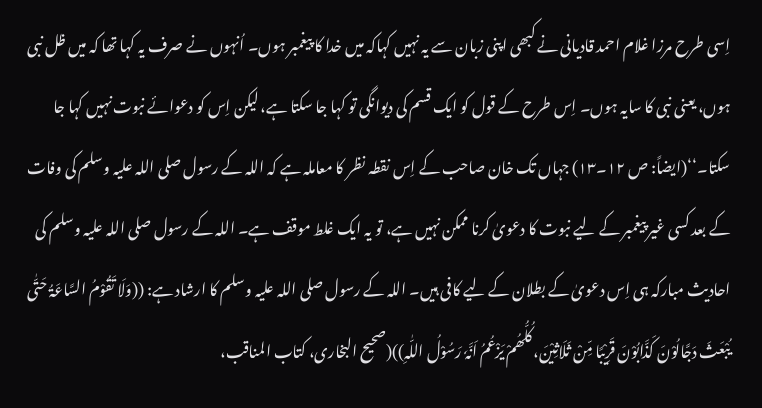اِسی طرح مرزا غلام احمد قادیانی نے کبھی اپنی زبان سے یہ نہیں کہاکہ میں خدا کا پیغمبر ہوں۔ اُنہوں نے صرف یہ کہا تھا کہ میں ظل نبی ہوں، یعنی نبی کا سایہ ہوں۔ اِس طرح کے قول کو ایک قسم کی دیوانگی تو کہا جا سکتا ہے، لیکن اِس کو دعوائے نبوت نہیں کہا جا سکتا۔‘‘(ایضاً: ص ۱۲۔۱۳) جہاں تک خان صاحب کے اِس نقطہ نظر کا معاملہ ہے کہ اللہ کے رسول صلی اللہ علیہ وسلم کی وفات کے بعد کسی غیر پیغمبر کے لیے نبوت کا دعویٰ کرنا ممکن نہیں ہے، تو یہ ایک غلط موقف ہے۔ اللہ کے رسول صلی اللہ علیہ وسلم کی احادیث مبارکہ ہی اِس دعویٰ کے بطلان کے لیے کافی ہیں۔ اللہ کے رسول صلی اللہ علیہ وسلم کا ارشاد ہے: ((وَلَا تَقُوْمُ السَّاعَۃُ حَتّٰی یُبْعَثَ دَجَّالُوْنَ کَذَّابُوْنَ قَرِیْبًا مِّنْ ثَلَاثِیْنَ، کُلُّھُمْ یَزْعُمُ اَنَّہٗ رَسُوْلُ اللّٰہِ))(صحیح البخاری، کتاب المناقب،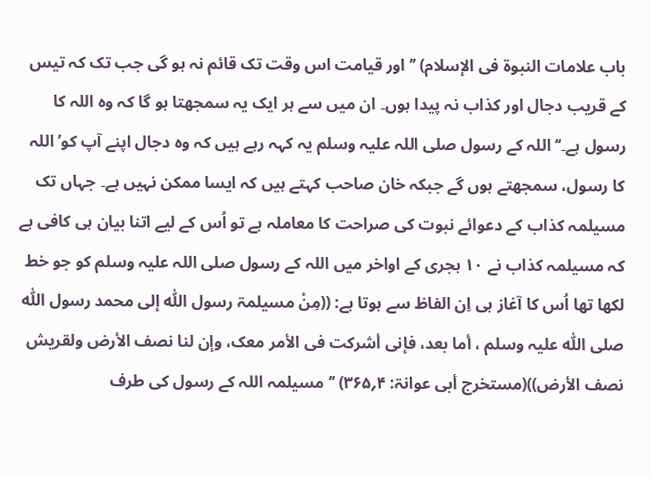باب علامات النبوۃ فی الإسلام) ’’ اور قیامت اس وقت تک قائم نہ ہو گی جب تک کہ تیس کے قریب دجال اور کذاب نہ پیدا ہوں۔ ان میں سے ہر ایک یہ سمجھتا ہو گا کہ وہ اللہ کا رسول ہے۔‘‘ اللہ کے رسول صلی اللہ علیہ وسلم یہ کہہ رہے ہیں کہ وہ دجال اپنے آپ کو’ اللہ کا رسول، سمجھتے ہوں گے جبکہ خان صاحب کہتے ہیں کہ ایسا ممکن نہیں ہے۔ جہاں تک مسیلمہ کذاب کے دعوائے نبوت کی صراحت کا معاملہ ہے تو اُس کے لیے اتنا بیان ہی کافی ہے کہ مسیلمہ کذاب نے ۱۰ ہجری کے اواخر میں اللہ کے رسول صلی اللہ علیہ وسلم کو جو خط لکھا تھا اُس کا آغاز ہی اِن الفاظ سے ہوتا ہے: ((مِنْ مسیلمۃ رسول اللّٰہ إلی محمد رسول اللّٰہ صلی اللّٰہ علیہ وسلم ، أما بعد، فإنی أشرکت فی الأمر معک، وإن لنا نصف الأرض ولقریش نصف الأرض))(مستخرج أبی عوانۃ: ۴؍۳۶۵) ’’مسیلمہ اللہ کے رسول کی طرف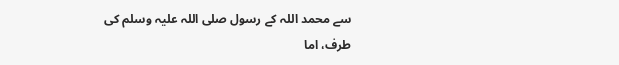سے محمد اللہ کے رسول صلی اللہ علیہ وسلم کی طرف، اما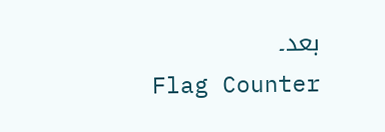بعد۔
Flag Counter